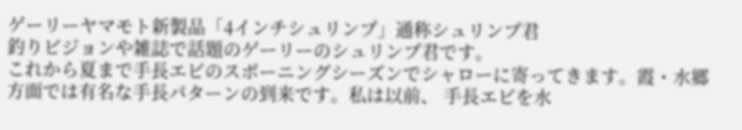ゲーリーヤマモト新製品「4インチシュリンプ」通称シュリンプ君
釣りビジョンや雑誌で話題のゲーリーのシュリンプ君です。
これから夏まで手長エビのスポーニングシーズンでシャローに寄ってきます。霞・水郷方面では有名な手長パターンの到来です。私は以前、 手長エビを水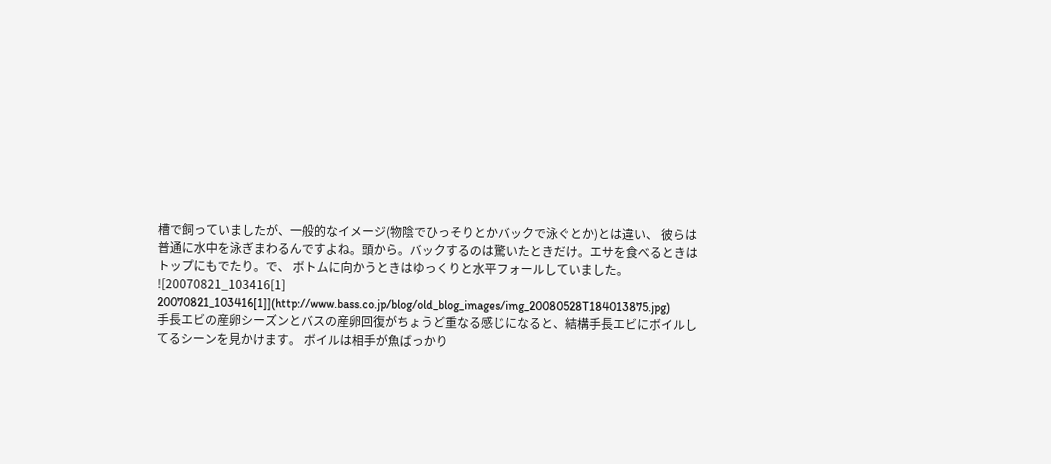槽で飼っていましたが、一般的なイメージ(物陰でひっそりとかバックで泳ぐとか)とは違い、 彼らは普通に水中を泳ぎまわるんですよね。頭から。バックするのは驚いたときだけ。エサを食べるときはトップにもでたり。で、 ボトムに向かうときはゆっくりと水平フォールしていました。
![20070821_103416[1] 20070821_103416[1]](http://www.bass.co.jp/blog/old_blog_images/img_20080528T184013875.jpg)
手長エビの産卵シーズンとバスの産卵回復がちょうど重なる感じになると、結構手長エビにボイルしてるシーンを見かけます。 ボイルは相手が魚ばっかり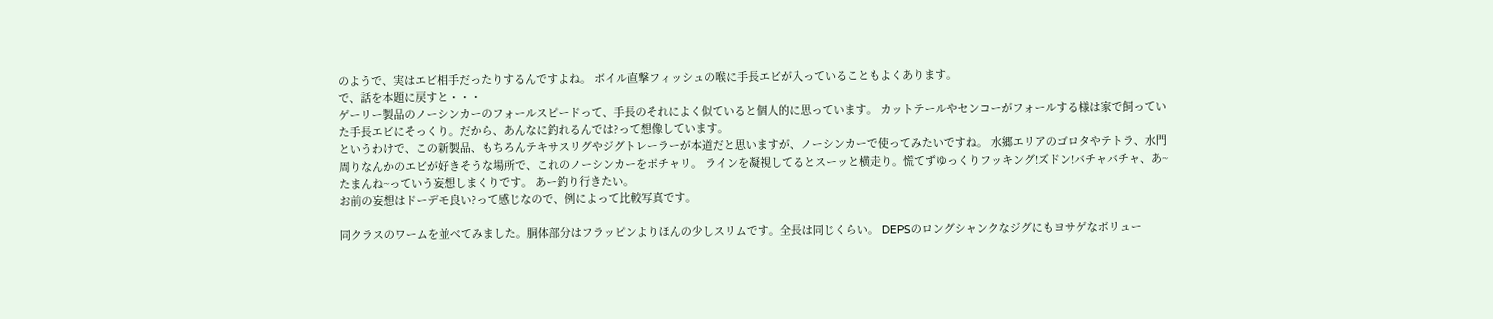のようで、実はエビ相手だったりするんですよね。 ボイル直撃フィッシュの喉に手長エビが入っていることもよくあります。
で、話を本題に戻すと・・・
ゲーリー製品のノーシンカーのフォールスピードって、手長のそれによく似ていると個人的に思っています。 カットテールやセンコーがフォールする様は家で飼っていた手長エビにそっくり。だから、あんなに釣れるんでは?って想像しています。
というわけで、この新製品、もちろんテキサスリグやジグトレーラーが本道だと思いますが、ノーシンカーで使ってみたいですね。 水郷エリアのゴロタやテトラ、水門周りなんかのエビが好きそうな場所で、これのノーシンカーをポチャリ。 ラインを凝視してるとスーッと横走り。慌てずゆっくりフッキング!ズドン!バチャバチャ、あ~たまんね~っていう妄想しまくりです。 あー釣り行きたい。
お前の妄想はドーデモ良い?って感じなので、例によって比較写真です。

同クラスのワームを並べてみました。胴体部分はフラッピンよりほんの少しスリムです。全長は同じくらい。 DEPSのロングシャンクなジグにもヨサゲなボリュー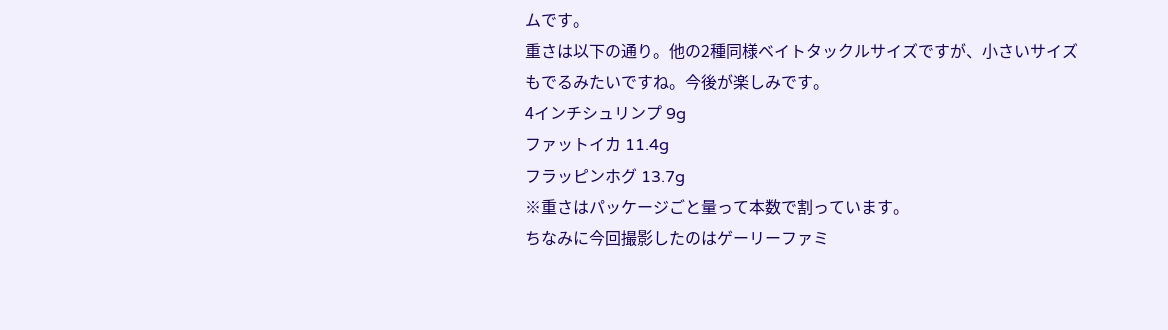ムです。
重さは以下の通り。他の2種同様ベイトタックルサイズですが、小さいサイズもでるみたいですね。今後が楽しみです。
4インチシュリンプ 9g
ファットイカ 11.4g
フラッピンホグ 13.7g
※重さはパッケージごと量って本数で割っています。
ちなみに今回撮影したのはゲーリーファミ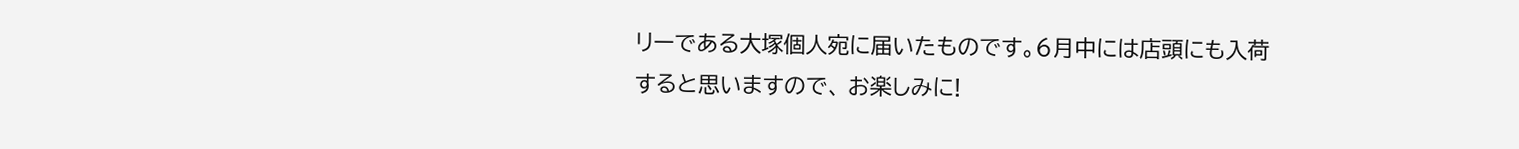リーである大塚個人宛に届いたものです。6月中には店頭にも入荷すると思いますので、 お楽しみに!